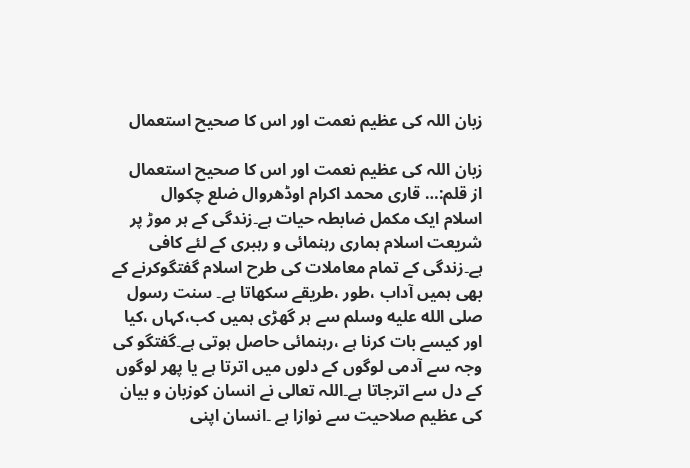زبان اللہ کی عظیم نعمت اور اس کا صحیح استعمال

زبان اللہ کی عظیم نعمت اور اس کا صحیح استعمال
از قلم:… قاری محمد اکرام اوڈھروال ضلع چکوال
اسلام ایک مکمل ضابطہ حیات ہے۔زندگی کے ہر موڑ پر شریعت اسلام ہماری رہنمائی و رہبری کے لئے کافی ہے۔زندگی کے تمام معاملات کی طرح اسلام گفتگوکرنے کے بھی ہمیں آداب ،طور ،طریقے سکھاتا ہے۔ سنت رسول صلى الله عليه وسلم سے ہر گھڑی ہمیں کب،کہاں ،کیا اور کیسے بات کرنا ہے ،رہنمائی حاصل ہوتی ہے۔گفتگو کی وجہ سے آدمی لوگوں کے دلوں میں اترتا ہے یا پھر لوگوں کے دل سے اترجاتا ہے۔اللہ تعالی نے انسان کوزبان و بیان کی عظیم صلاحیت سے نوازا ہے ۔انسان اپنی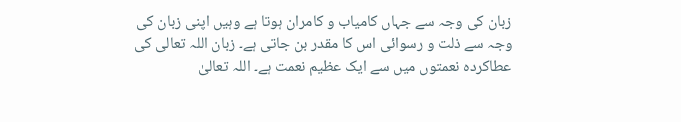زبان کی وجہ سے جہاں کامیاب و کامران ہوتا ہے وہیں اپنی زبان کی وجہ سے ذلت و رسوائی اس کا مقدر بن جاتی ہے۔ زبان اللہ تعالی کی عطاکردہ نعمتوں میں سے ایک عظیم نعمت ہے۔ اللہ تعالیٰ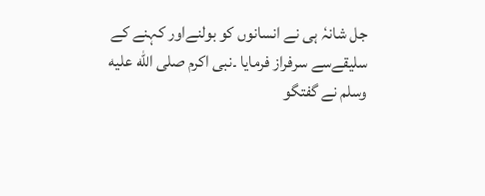جل شانہٗ ہی نے انسانوں کو بولنےاور کہنے کے سلیقےسے سرفراز فرمایا ۔نبی اکرم صلى الله عليه وسلم نے گفتگو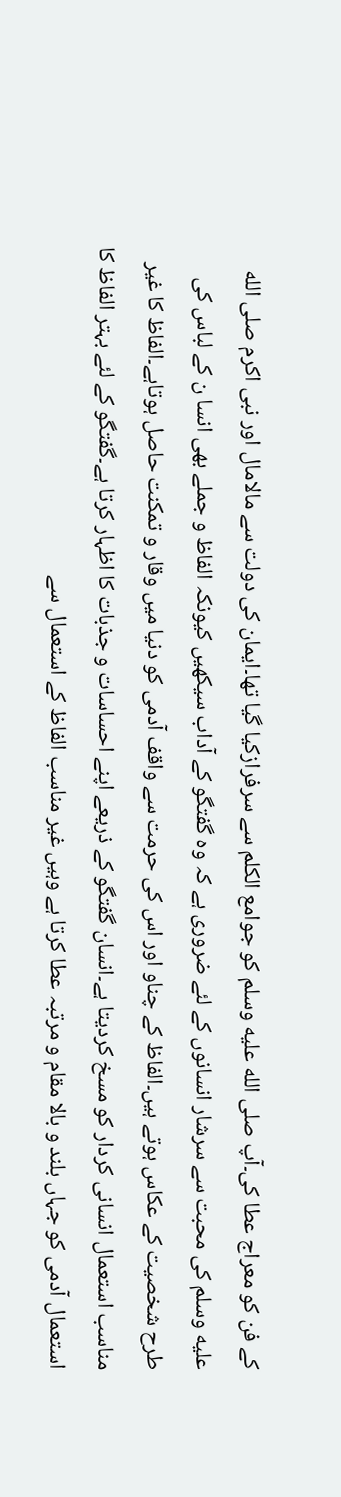کے فن کو معراج عطا کی۔آپ صلى الله عليه وسلم کو جوامع الکلم سے سرفرازکیا گیا تھا۔ایمان کی دولت سے مالامال اور نبی اکرم صلى الله عليه وسلم کی محبت سے سرشار انسانوں کے لئے ضروری ہے کہ وہ گفتگو کے آداب سیکھیں کیونکہ الفاظ و جملے بھی انسا ن کے لباس کی طرح شخصیت کے عکاس ہوتے ہیں۔الفاظ کے چناو اور اس کی حرمت سے واقف آدمی کو دنیا میں وقار و تمکنت حاصل ہوتاہے۔الفاظ کا غیر مناسب استعمال انسانی کردار کو مسخ کردیتا ہے۔انسان گفتگو کے ذریعے اپنے احساسات و جذبات کا اظہار کرتا ہے۔گفتگو کے لئے بہتر الفاظ کا استعمال آدمی کو جہاں بلند و بالا مقام و مرتبہ عطا کرتا ہے وہیں غیر مناسب الفاظ کے استعمال سے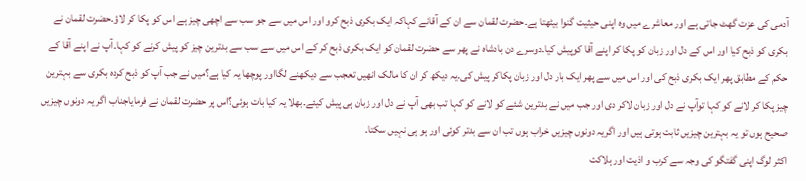آدمی کی عزت گھٹ جاتی ہے اور معاشرے میں وہ اپنی حیثیت گنوا بیٹھتا ہے۔حضرت لقمان سے ان کے آقانے کہاکہ ایک بکری ذبح کرو اور اس میں سے جو سب سے اچھی چیز ہے اس کو پکا کر لاؤ۔حضرت لقمان نے بکری کو ذبح کیا اور اس کے دل اور زبان کو پکا کر اپنے آقا کوپیش کیا۔دوسرے دن بادشاہ نے پھر سے حضرت لقمان کو ایک بکری ذبح کر کے اس میں سے سب سے بدترین چیز کو پیش کرنے کو کہا۔آپ نے اپنے آقا کے حکم کے مطابق پھر ایک بکری ذبح کی اور اس میں سے پھر ایک بار دل اور زبان پکاکر پیش کی۔یہ دیکھ کر ان کا مالک انھیں تعجب سے دیکھنے لگااور پوچھا یہ کیا ہے؟میں نے جب آپ کو ذبح کردہ بکری سے بہترین چیز پکا کر لانے کو کہا توآپ نے دل اور زبان لاکر دی اور جب میں نے بدترین شئے کو لانے کو کہا تب بھی آپ نے دل اور زبان ہی پیش کیئے۔بھلا یہ کیا بات ہوئی؟اس پر حضرت لقمان نے فرمایاجناب اگر یہ دونوں چیزیں صحیح ہوں تو یہ بہترین چیزیں ثابت ہوتی ہیں اور اگریہ دونوں چیزیں خراب ہوں تب ان سے بدتر کوئی اور ہو ہی نہیں سکتا۔
اکثر لوگ اپنی گفتگو کی وجہ سے کرب و اذیت اور ہلاکت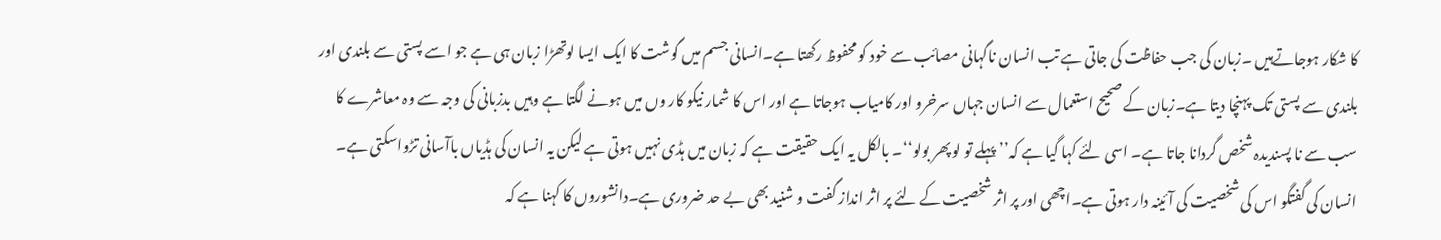کا شکار ہوجاتےہیں ۔زبان کی جب حفاظت کی جاتی ہے تب انسان ناگہانی مصائب سے خود کو محفوظ رکھتا ہے۔انسانی جسم میں گوشت کا ایک ایسا لوتھڑا زبان ہی ہے جو اسے پستی سے بلندی اور بلندی سے پستی تک پہنچا دیتا ہے۔زبان کے صحیح استعمال سے انسان جہاں سرخرو اور کامیاب ہوجاتا ہے اور اس کا شمار نیکو کار وں میں ہونے لگتا ہے وہیں بدزبانی کی وجہ سے وہ معاشرے کا سب سے نا پسندیدہ شخص گردانا جاتا ہے۔ اسی لئے کہا گیا ہے کہ’’ پہلے تو لو پھر بولو‘‘۔ بالکل یہ ایک حقیقت ہے کہ زبان میں ہڈی نہیں ہوتی ہے لیکن یہ انسان کی ہڈیاں باآسانی تڑواسکتی ہے۔ انسان کی گفتگو اس کی شخصیت کی آئینہ دار ہوتی ہے۔اچھی اور پر اثر شخصیت کے لئے پر اثر انداز گفت و شنید بھی بے حد ضروری ہے۔دانشوروں کا کہنا ہے کہ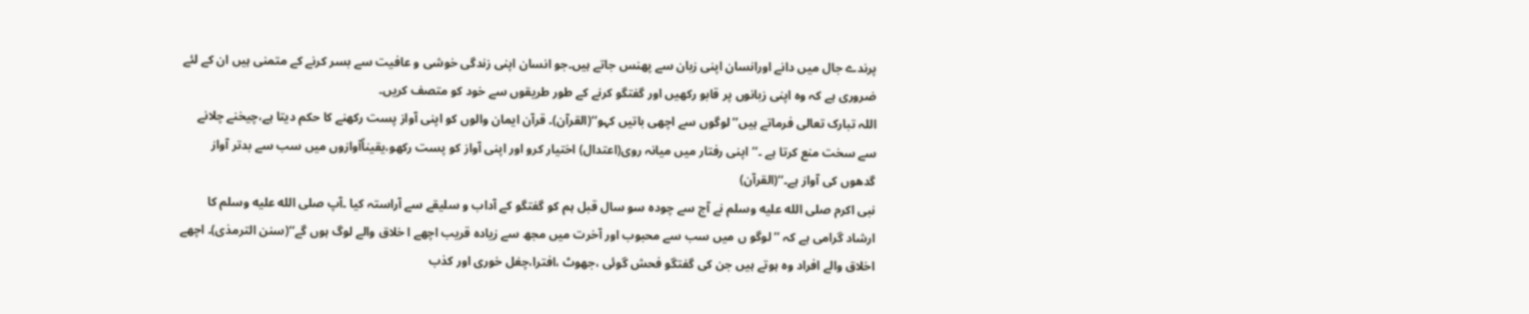پرندے جال میں دانے اورانسان اپنی زبان سے پھنس جاتے ہیں۔جو انسان اپنی زندگی خوشی و عافیت سے بسر کرنے کے متمنی ہیں ان کے لئے ضروری ہے کہ وہ اپنی زبانوں پر قابو رکھیں اور گفتگو کرنے کے طور طریقوں سے خود کو متصف کریں۔
اللہ تبارک تعالی فرماتے ہیں’’لوگوں سے اچھی باتیں کہو‘‘(القرآن)۔ قرآن ایمان والوں کو اپنی آواز پست رکھنے کا حکم دیتا ہے،چیخنے چلانے سے سخت منع کرتا ہے ۔’’اپنی رفتار میں میانہ روی(اعتدال) اختیار کرو اور اپنی آواز کو پست رکھو،یقیناًآوازوں میں سب سے بدتر آواز گدھوں کی آواز ہے۔‘‘(القرآن)
نبی اکرم صلى الله عليه وسلم نے آج سے چودہ سو سال قبل ہم کو گفتگو کے آداب و سلیقے سے آراستہ کیا ۔آپ صلى الله عليه وسلم کا ارشاد گرامی ہے کہ ’’لوگو ں میں سب سے محبوب اور آخرت میں مجھ سے زیادہ قریب اچھے ا خلاق والے لوگ ہوں گے‘‘(سنن الترمذی)۔ اچھے اخلاق والے افراد وہ ہوتے ہیں جن کی گفتگو فحش گوئی ،جھوٹ ،افترا،چغل خوری اور کذب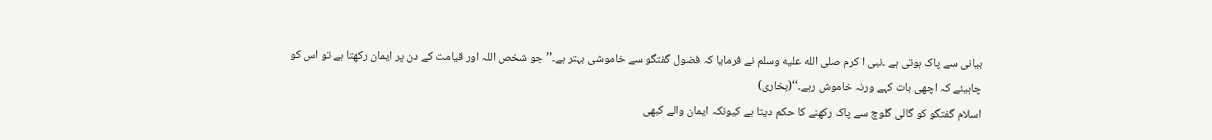بیانی سے پاک ہوتی ہے ۔نبی ا کرم صلى الله عليه وسلم نے فرمایا کہ فضول گفتگو سے خاموشی بہتر ہے۔’’جو شخص اللہ اور قیامت کے دن پر ایمان رکھتا ہے تو اس کو چاہیئے کہ اچھی بات کہے ورنہ خاموش رہے۔‘‘(بخاری)
اسلام گفتگو کو گالی گلوچ سے پاک رکھنے کا حکم دیتا ہے کیونکہ ایمان والے کبھی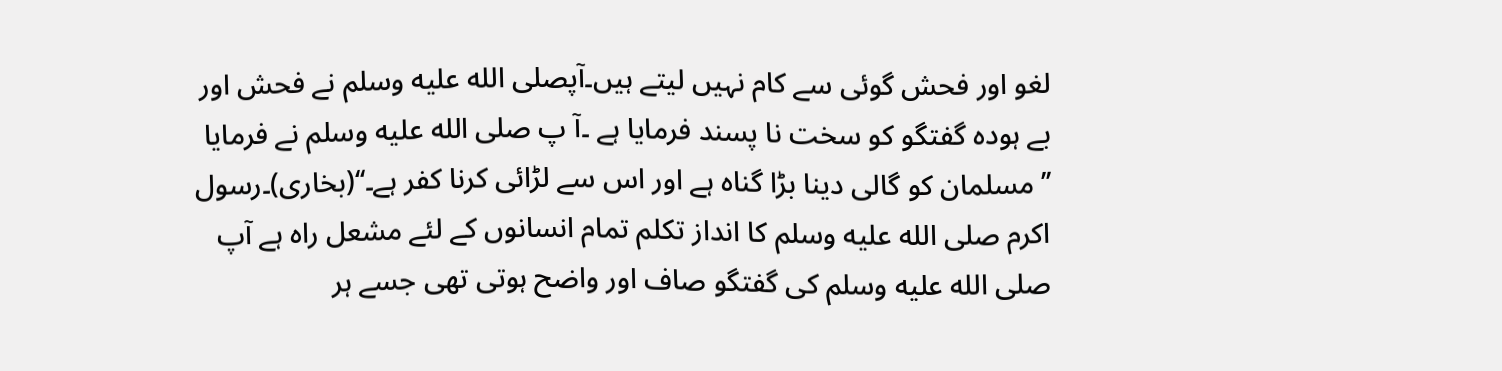لغو اور فحش گوئی سے کام نہیں لیتے ہیں۔آپصلى الله عليه وسلم نے فحش اور بے ہودہ گفتگو کو سخت نا پسند فرمایا ہے ۔آ پ صلى الله عليه وسلم نے فرمایا ’’مسلمان کو گالی دینا بڑا گناہ ہے اور اس سے لڑائی کرنا کفر ہے۔‘‘(بخاری)۔رسول اکرم صلى الله عليه وسلم کا انداز تکلم تمام انسانوں کے لئے مشعل راہ ہے آپ صلى الله عليه وسلم کی گفتگو صاف اور واضح ہوتی تھی جسے ہر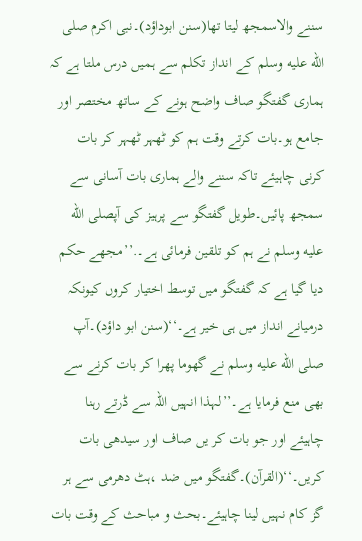سننے والاسمجھ لیتا تھا(سنن ابوداؤد)۔نبی اکرم صلى الله عليه وسلم کے انداز تکلم سے ہمیں درس ملتا ہے کہ ہماری گفتگو صاف واضح ہونے کے ساتھ مختصر اور جامع ہو۔بات کرتے وقت ہم کو ٹھہر ٹھہر کر بات کرنی چاہیئے تاکہ سننے والے ہماری بات آسانی سے سمجھ پائیں۔طویل گفتگو سے پرہیز کی آپصلى الله عليه وسلم نے ہم کو تلقین فرمائی ہے۔.’’مجھے حکم دیا گیا ہے کہ گفتگو میں توسط اختیار کروں کیونکہ درمیانے انداز میں ہی خیر ہے۔‘‘(سنن ابو داؤد)۔آپ صلى الله عليه وسلم نے گھوما پھرا کر بات کرنے سے بھی منع فرمایا ہے۔’’لہذا انہیں اللہ سے ڈرتے رہنا چاہیئے اور جو بات کر یں صاف اور سیدھی بات کریں۔‘‘(القرآن)۔گفتگو میں ضد ،ہٹ دھرمی سے ہر گز کام نہیں لینا چاہیئے۔بحث و مباحث کے وقت بات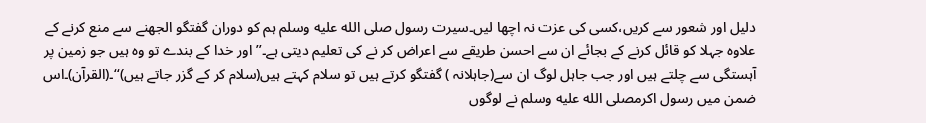دلیل اور شعور سے کریں،کسی کی عزت نہ اچھا لیں۔سیرت رسول صلى الله عليه وسلم ہم کو دوران گفتگو الجھنے سے منع کرنے کے علاوہ جہلا کو قائل کرنے کے بجائے ان سے احسن طریقے سے اعراض کر نے کی تعلیم دیتی ہے۔’’ اور خدا کے بندے تو وہ ہیں جو زمین پر آہستگی سے چلتے ہیں اور جب جاہل لوگ ان سے(جاہلانہ ) گفتگو کرتے ہیں تو سلام کہتے ہیں(سلام کر کے گزر جاتے ہیں)‘‘۔(القرآن)۔اس ضمن میں رسول اکرمصلى الله عليه وسلم نے لوگوں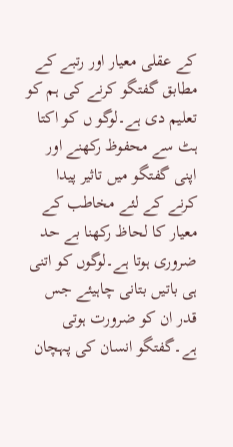کے عقلی معیار اور رتبے کے مطابق گفتگو کرنے کی ہم کو تعلیم دی ہے۔لوگو ں کو اکتا ہٹ سے محفوظ رکھنے اور اپنی گفتگو میں تاثیر پیدا کرنے کے لئے مخاطب کے معیار کا لحاظ رکھنا بے حد ضروری ہوتا ہے۔لوگوں کو اتنی ہی باتیں بتانی چاہیئے جس قدر ان کو ضرورت ہوتی ہے۔گفتگو انسان کی پہچان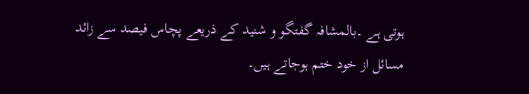ہوتی ہے ۔بالمشافہ گفتگو و شنید کے ذریعے پچاس فیصد سے زائد مسائل از خود ختم ہوجاتے ہیں۔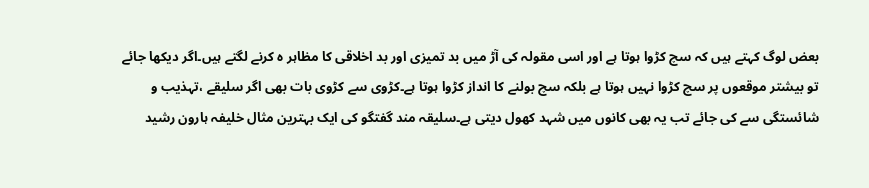بعض لوگ کہتے ہیں کہ سچ کڑوا ہوتا ہے اور اسی مقولہ کی آڑ میں بد تمیزی اور بد اخلاقی کا مظاہر ہ کرنے لگتے ہیں۔اگر دیکھا جائے تو بیشتر موقعوں پر سچ کڑوا نہیں ہوتا ہے بلکہ سچ بولنے کا انداز کڑوا ہوتا ہے۔کڑوی سے کڑوی بات بھی اگر سلیقے ،تہذیب و شائستگی سے کی جائے تب یہ بھی کانوں میں شہد کھول دیتی ہے۔سلیقہ مند گفتگو کی ایک بہترین مثال خلیفہ ہارون رشید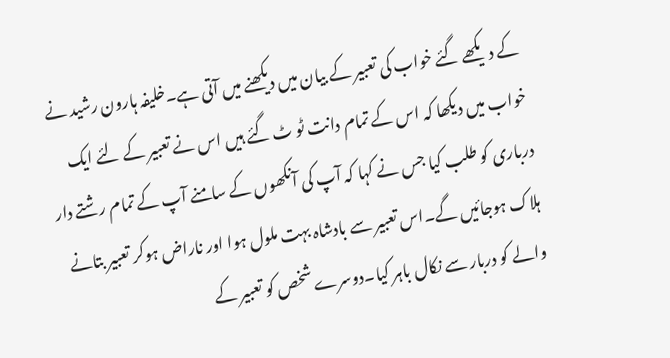کے دیکھے گئے خواب کی تعبیر کے بیان میں دیکھنے میں آتی ہے۔خلیفہ ہارون رشید نے خواب میں دیکھا کہ اس کے تمام دانت ٹو ٹ گئے ہیں اس نے تعبیر کے لئے ایک درباری کو طلب کیا جس نے کہا کہ آپ کی آنکھوں کے سامنے آپ کے تمام رشتے دار ہلاک ہوجائیں گے۔اس تعبیر سے بادشاہ بہت ملول ہوا اور ناراض ہوکر تعبیر بتانے والے کو دربار سے نکال باہر کیا۔دوسرے شخص کو تعبیر کے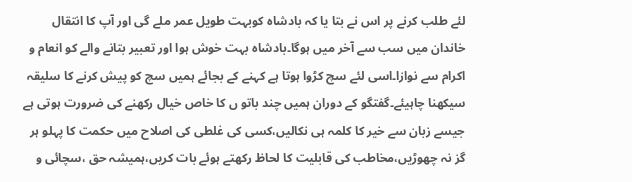لئے طلب کرنے پر اس نے بتا یا کہ بادشاہ کوبہت طویل عمر ملے گی اور آپ کا انتقال خاندان میں سب سے آخر میں ہوگا۔بادشاہ بہت خوش ہوا اور تعبیر بتانے والے کو انعام و اکرام سے نوازا۔اسی لئے سچ کڑوا ہوتا ہے کہنے کے بجائے ہمیں سچ کو پیش کرنے کا سلیقہ سیکھنا چاہیئے۔گفتگو کے دوران ہمیں چند باتو ں کا خاص خیال رکھنے کی ضرورت ہوتی ہے جیسے زبان سے خیر کا کلمہ ہی نکالیں،کسی کی غلطی کی اصلاح میں حکمت کا پہلو ہر گز نہ چھوڑیں،مخاطب کی قابلیت کا لحاظ رکھتے ہوئے بات کریں،ہمیشہ حق ،سچائی و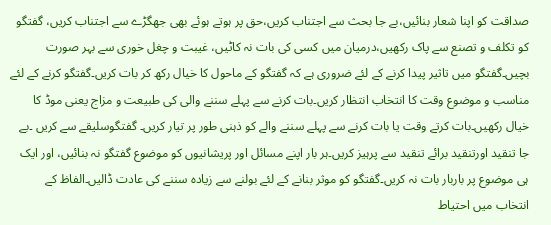صداقت کو اپنا شعار بنائیں،بے جا بحث سے اجتناب کریں،حق پر ہوتے ہوئے بھی جھگڑے سے اجتناب کریں، گفتگو کو تکلف و تصنع سے پاک رکھیں،درمیان میں کسی کی بات نہ کاٹیں، غیبت و چغل خوری سے بہر صورت بچیں۔گفتگو میں تاثیر پیدا کرنے کے لئے ضروری ہے کہ گفتگو کے ماحول کا خیال رکھ کر بات کریں۔گفتگو کرنے کے لئے مناسب و موضوع وقت کا انتخاب انتظار کریں۔بات کرنے سے پہلے سننے والی کی طبیعت و مزاج یعنی موڈ کا خیال رکھیں۔بات کرتے وقت یا بات کرنے سے پہلے سننے والے کو ذہنی طور پر تیار کریں۔ گفتگوسلیقے سے کریں ۔بے جا تنقید اورتنقید برائے تنقید سے پرہیز کریں۔ہر بار اپنے مسائل اور پریشانیوں کو موضوع گفتگو نہ بنائیں، اور ایک ہی موضوع پر باربار بات نہ کریں۔گفتگو کو موثر بنانے کے لئے بولنے سے زیادہ سننے کی عادت ڈالیں۔الفاظ کے انتخاب میں احتیاط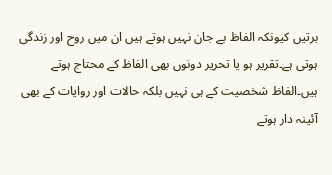برتیں کیونکہ الفاظ بے جان نہیں ہوتے ہیں ان میں روح اور زندگی ہوتی ہے۔تقریر ہو یا تحریر دونوں بھی الفاظ کے محتاج ہوتے ہیں۔الفاظ شخصیت کے ہی نہیں بلکہ حالات اور روایات کے بھی آئینہ دار ہوتے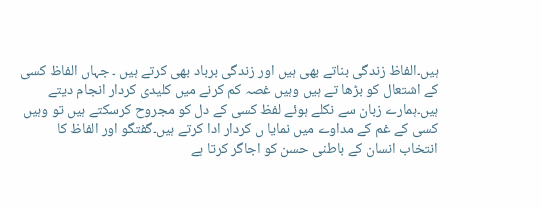ہیں۔الفاظ زندگی بناتے بھی ہیں اور زندگی برباد بھی کرتے ہیں ۔ جہاں الفاظ کسی کے اشتعال کو بڑھا تے ہیں وہیں غصہ کم کرنے میں کلیدی کردار انجام دیتے ہیں۔ہمارے زبان سے نکلے ہوئے لفظ کسی کے دل کو مجروح کرسکتے ہیں تو وہیں کسی کے غم کے مداوے میں نمایا ں کردار ادا کرتے ہیں۔گفتگو اور الفاظ کا انتخاب انسان کے باطنی حسن کو اجاگر کرتا ہے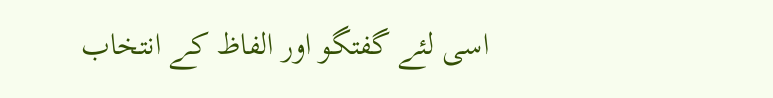اسی لئے گفتگو اور الفاظ کے انتخاب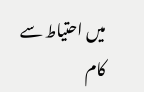میں احتیاط سے کام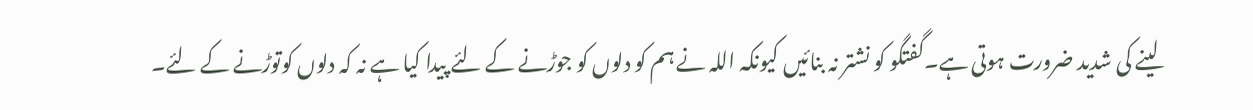لینے کی شدید ضرورت ہوتی ہے۔گفتگو کو نشتر نہ بنائیں کیونکہ اللہ نے ہم کو دلوں کو جوڑنے کے لئے پیدا کیا ہے نہ کہ دلوں کوتوڑنے کے لئے۔